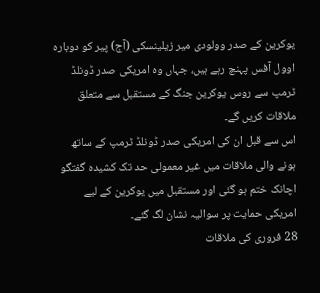یوکرین کے صدر وولودی میر زیلینسکی (آج) پیر کو دوبارہ اوول آفس پہنچ رہے ہیں، جہاں وہ امریکی صدر ڈونلڈ ٹرمپ سے روس یوکرین جنگ کے مستقبل سے متعلق ملاقات کریں گے۔
اس سے قبل ان کی امریکی صدر ڈونلڈ ٹرمپ کے ساتھ ہونے والی ملاقات میں غیر معمولی حد تک کشیدہ گفتگو اچانک ختم ہو گئی اور مستقبل میں یوکرین کے لیے امریکی حمایت پر سوالیہ نشان لگ گئے۔
28 فروری کی ملاقات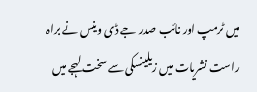میں ٹرمپ اور نائب صدر جے ڈی وینس نے براہ راست نشریات میں زیلینسکی سے سخت لہجے میں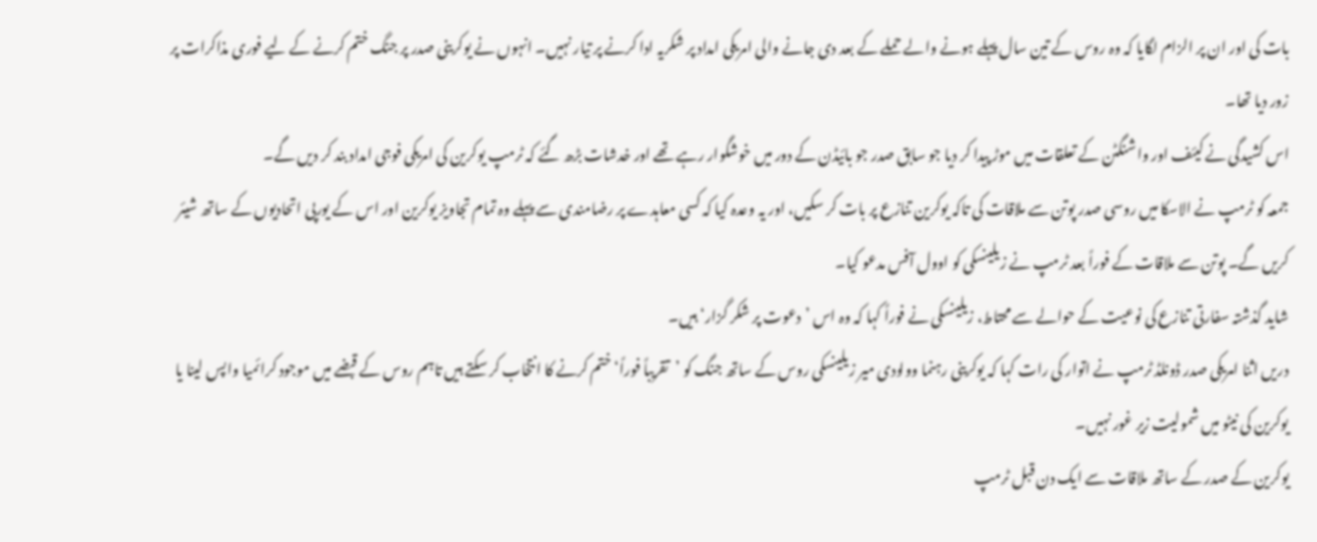بات کی اور ان پر الزام لگایا کہ وہ روس کے تین سال پہلے ہونے والے حملے کے بعد دی جانے والی امریکی امداد پر شکریہ ادا کرنے پر تیار نہیں۔ انہوں نے یوکرینی صدر پر جنگ ختم کرنے کے لیے فوری مذاکرات پر زور دیا تھا۔
اس کشیدگی نے کیئف اور واشنگٹن کے تعلقات میں موڑ پیدا کر دیا جو سابق صدر جو بائیڈن کے دور میں خوشگوار رہے تھے اور خدشات بڑھ گئے کہ ٹرمپ یوکرین کی امریکی فوجی امداد بند کر دیں گے۔
جمعہ کو ٹرمپ نے الاسکا میں روسی صدر پوتن سے ملاقات کی تاکہ یوکرین تنازع پر بات کر سکیں، اور یہ وعدہ کیا کہ کسی معاہدے پر رضامندی سے پہلے وہ تمام تجاویز یوکرین اور اس کے یورپی اتحادیوں کے ساتھ شیئر کریں گے۔ پوتن سے ملاقات کے فوراً بعد ٹرمپ نے زیلینسکی کو اوول آفس مدعو کیا۔
شاید گذشتہ سفارتی تنازع کی نوعیت کے حوالے سے محتاط، زیلینسکی نے فوراً کہا کہ وہ اس ’دعوت پر شکر گزار‘ ہیں۔
دریں اثنا امریکی صدر ڈونلڈ ٹرمپ نے اتوار کی رات کہا کہ یوکرینی رہنما وولودی میر زیلینسکی روس کے ساتھ جنگ کو ’تقریباً فوراً‘ ختم کرنے کا انتخاب کر سکتے ہیں تاہم روس کے قبضے میں موجود کرائمیا واپس لینا یا یوکرین کی نیٹو میں شمولیت زیر غور نہیں۔
یوکرین کے صدر کے ساتھ ملاقات سے ایک دن قبل ٹرمپ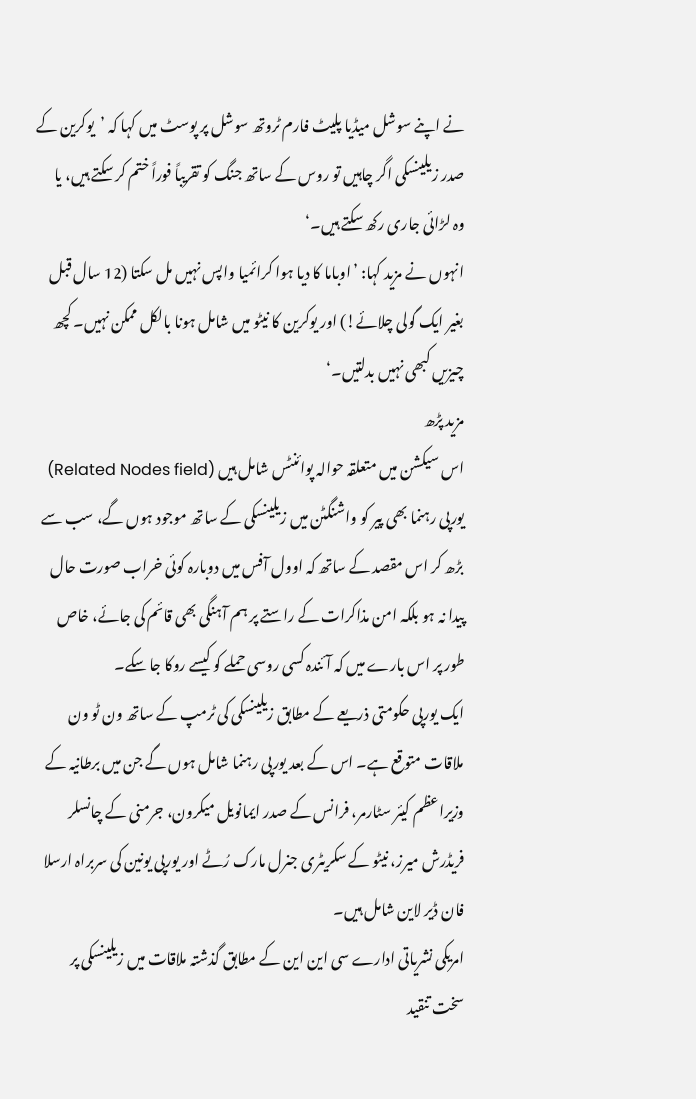نے اپنے سوشل میڈیا پلیٹ فارم ٹروتھ سوشل پر پوسٹ میں کہا کہ ’یوکرین کے صدر زیلینسکی اگر چاہیں تو روس کے ساتھ جنگ کو تقریباً فوراً ختم کر سکتے ہیں، یا وہ لڑائی جاری رکھ سکتے ہیں۔‘
انہوں نے مزید کہا: ’اوباما کا دیا ہوا کرائمیا واپس نہیں مل سکتا (12 سال قبل بغیر ایک گولی چلائے!) اور یوکرین کا نیٹو میں شامل ہونا بالکل ممکن نہیں۔ کچھ چیزیں کبھی نہیں بدلتیں۔‘
مزید پڑھ
اس سیکشن میں متعلقہ حوالہ پوائنٹس شامل ہیں (Related Nodes field)
یورپی رہنما بھی پیر کو واشنگٹن میں زیلینسکی کے ساتھ موجود ہوں گے، سب سے بڑھ کر اس مقصد کے ساتھ کہ اوول آفس میں دوبارہ کوئی خراب صورت حال پیدا نہ ہو بلکہ امن مذاکرات کے راستے پر ہم آہنگی بھی قائم کی جائے، خاص طور پر اس بارے میں کہ آئندہ کسی روسی حملے کو کیسے روکا جا سکے۔
ایک یورپی حکومتی ذریعے کے مطابق زیلینسکی کی ٹرمپ کے ساتھ ون ٹو ون ملاقات متوقع ہے۔ اس کے بعد یورپی رہنما شامل ہوں گے جن میں برطانیہ کے وزیراعظم کیئر سٹارمر، فرانس کے صدر ایمانویل میکرون، جرمنی کے چانسلر فریڈرش میرز، نیٹو کے سکریٹری جنرل مارک رُٹے اور یورپی یونین کی سربراہ ارسلا فان ڈیر لاین شامل ہیں۔
امریکی نشریاتی ادارے سی این این کے مطابق گذشتہ ملاقات میں زیلینسکی پر سخت تنقید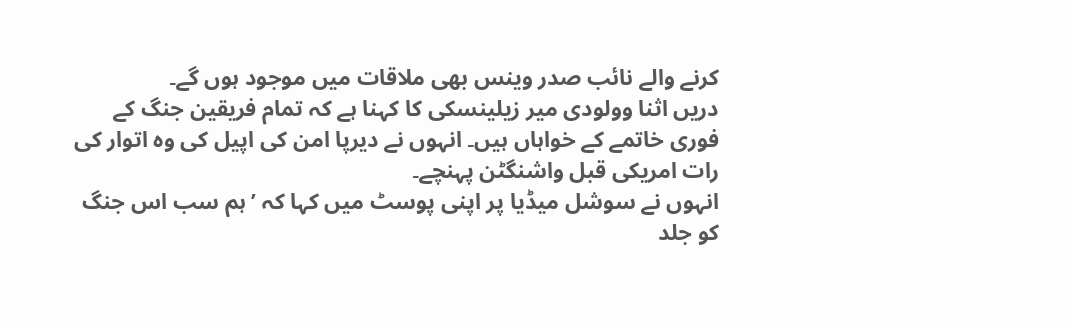کرنے والے نائب صدر وینس بھی ملاقات میں موجود ہوں گے۔
دریں اثنا وولودی میر زیلینسکی کا کہنا ہے کہ تمام فریقین جنگ کے فوری خاتمے کے خواہاں ہیں۔ انہوں نے دیرپا امن کی اپیل کی وہ اتوار کی رات امریکی قبل واشنگٹن پہنچے۔
انہوں نے سوشل میڈیا پر اپنی پوسٹ میں کہا کہ ’ہم سب اس جنگ کو جلد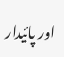اور پائیدار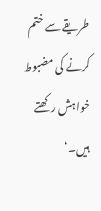طریقے سے ختم کرنے کی مضبوط خواہش رکھتے ہیں۔‘